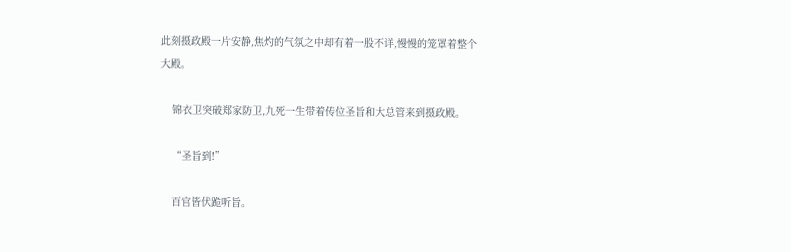此刻摄政殿一片安静,焦灼的气氛之中却有着一股不详,慢慢的笼罩着整个大殿。

    锦衣卫突破郑家防卫,九死一生带着传位圣旨和大总管来到摄政殿。

    “圣旨到!”

    百官皆伏跪听旨。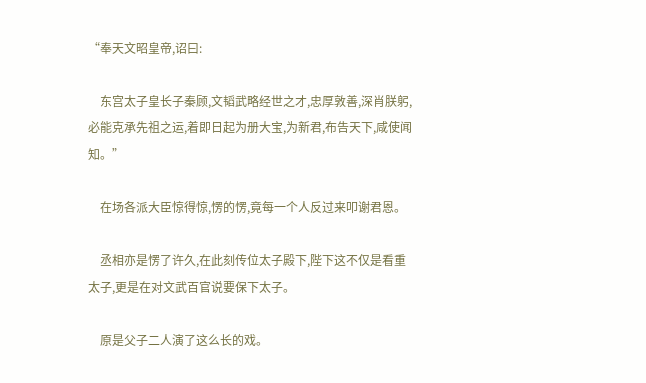“奉天文昭皇帝,诏曰:

    东宫太子皇长子秦顾,文韬武略经世之才,忠厚敦善,深肖朕躬,必能克承先祖之运,着即日起为册大宝,为新君,布告天下,咸使闻知。”

    在场各派大臣惊得惊,愣的愣,竟每一个人反过来叩谢君恩。

    丞相亦是愣了许久,在此刻传位太子殿下,陛下这不仅是看重太子,更是在对文武百官说要保下太子。

    原是父子二人演了这么长的戏。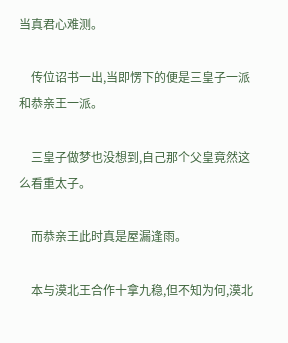当真君心难测。

    传位诏书一出,当即愣下的便是三皇子一派和恭亲王一派。

    三皇子做梦也没想到,自己那个父皇竟然这么看重太子。

    而恭亲王此时真是屋漏逢雨。

    本与漠北王合作十拿九稳,但不知为何,漠北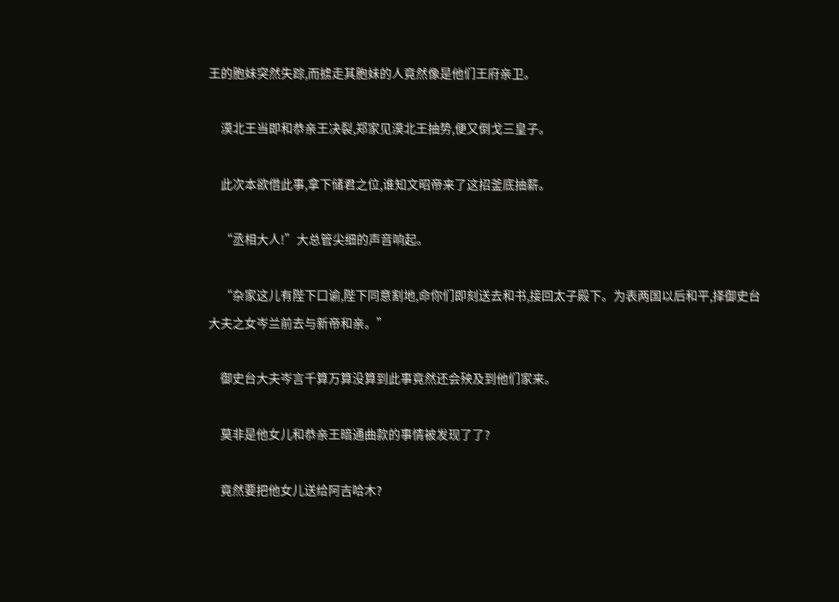王的胞妹突然失踪,而掳走其胞妹的人竟然像是他们王府亲卫。

    漠北王当即和恭亲王决裂,郑家见漠北王抽势,便又倒戈三皇子。

    此次本欲借此事,拿下储君之位,谁知文昭帝来了这招釜底抽薪。

    “丞相大人!”大总管尖细的声音响起。

    “杂家这儿有陛下口谕,陛下同意割地,命你们即刻送去和书,接回太子殿下。为表两国以后和平,择御史台大夫之女岑兰前去与新帝和亲。”

    御史台大夫岑言千算万算没算到此事竟然还会殃及到他们家来。

    莫非是他女儿和恭亲王暗通曲款的事情被发现了了?

    竟然要把他女儿送给阿吉哈木?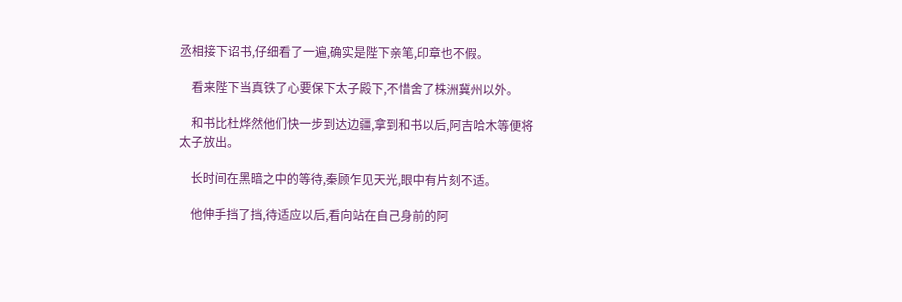丞相接下诏书,仔细看了一遍,确实是陛下亲笔,印章也不假。

    看来陛下当真铁了心要保下太子殿下,不惜舍了株洲冀州以外。

    和书比杜烨然他们快一步到达边疆,拿到和书以后,阿吉哈木等便将太子放出。

    长时间在黑暗之中的等待,秦顾乍见天光,眼中有片刻不适。

    他伸手挡了挡,待适应以后,看向站在自己身前的阿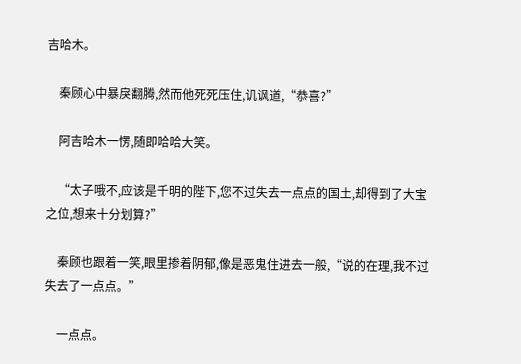吉哈木。

    秦顾心中暴戾翻腾,然而他死死压住,讥讽道,“恭喜?”

    阿吉哈木一愣,随即哈哈大笑。

    “太子哦不,应该是千明的陛下,您不过失去一点点的国土,却得到了大宝之位,想来十分划算?”

    秦顾也跟着一笑,眼里掺着阴郁,像是恶鬼住进去一般,“说的在理,我不过失去了一点点。”

    一点点。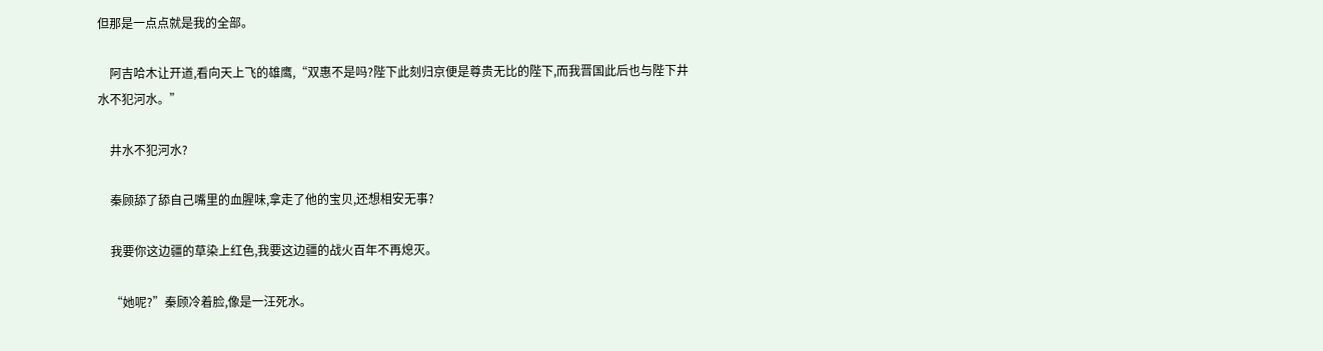但那是一点点就是我的全部。

    阿吉哈木让开道,看向天上飞的雄鹰,“双惠不是吗?陛下此刻归京便是尊贵无比的陛下,而我晋国此后也与陛下井水不犯河水。”

    井水不犯河水?

    秦顾舔了舔自己嘴里的血腥味,拿走了他的宝贝,还想相安无事?

    我要你这边疆的草染上红色,我要这边疆的战火百年不再熄灭。

    “她呢?”秦顾冷着脸,像是一汪死水。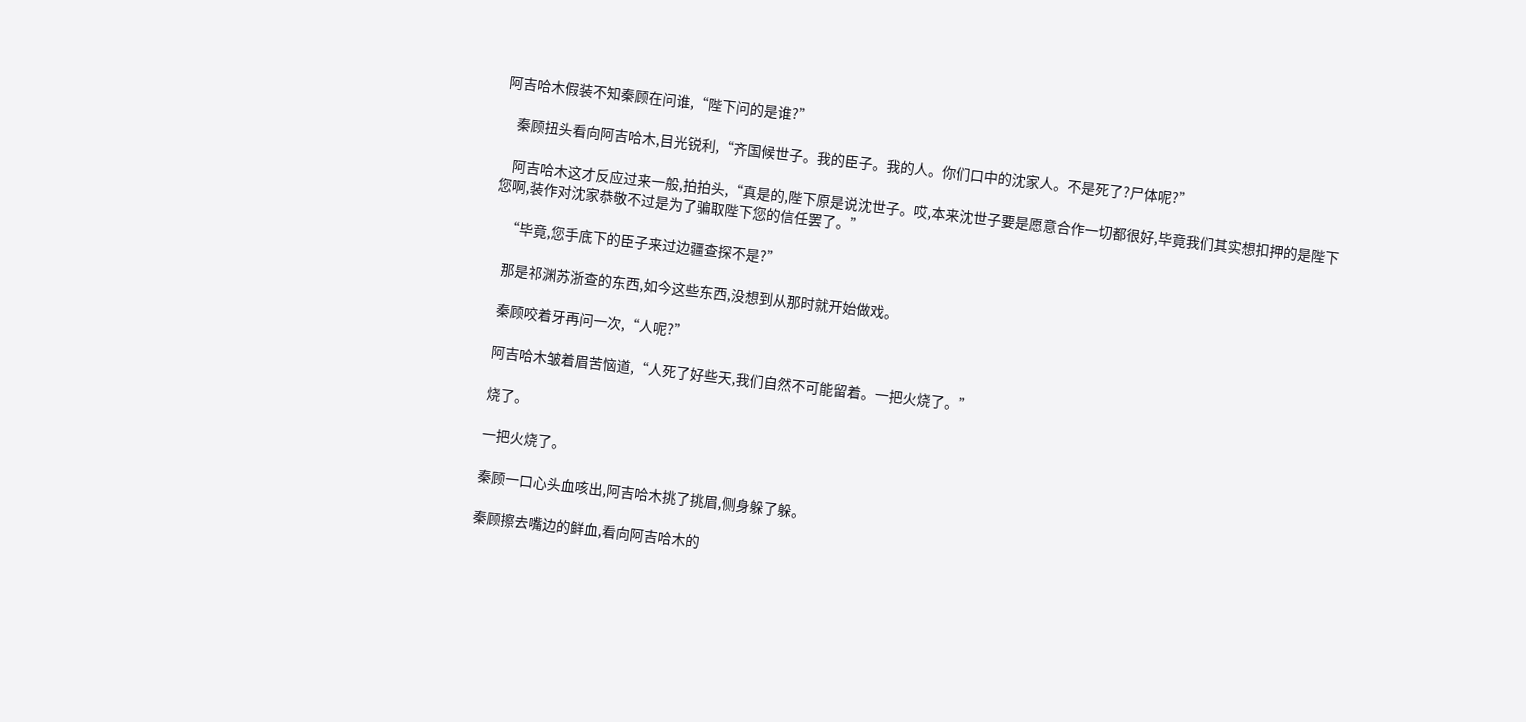阿吉哈木假装不知秦顾在问谁,“陛下问的是谁?”

    秦顾扭头看向阿吉哈木,目光锐利,“齐国候世子。我的臣子。我的人。你们口中的沈家人。不是死了?尸体呢?”

    阿吉哈木这才反应过来一般,拍拍头,“真是的,陛下原是说沈世子。哎,本来沈世子要是愿意合作一切都很好,毕竟我们其实想扣押的是陛下您啊,装作对沈家恭敬不过是为了骗取陛下您的信任罢了。”

    “毕竟,您手底下的臣子来过边疆查探不是?”

    那是祁渊苏浙查的东西,如今这些东西,没想到从那时就开始做戏。

    秦顾咬着牙再问一次,“人呢?”

    阿吉哈木皱着眉苦恼道,“人死了好些天,我们自然不可能留着。一把火烧了。”

    烧了。

    一把火烧了。

    秦顾一口心头血咳出,阿吉哈木挑了挑眉,侧身躲了躲。

    秦顾擦去嘴边的鲜血,看向阿吉哈木的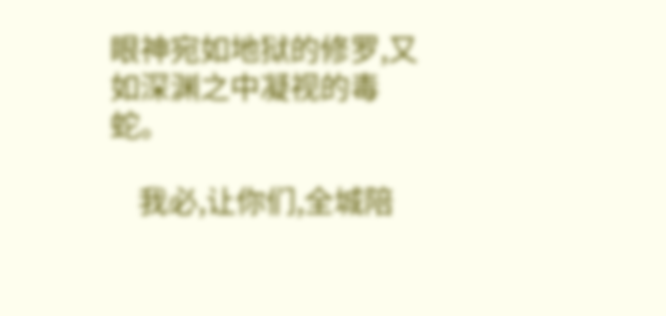眼神宛如地狱的修罗,又如深渊之中凝视的毒蛇。

    我必,让你们,全城陪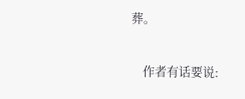葬。

    作者有话要说: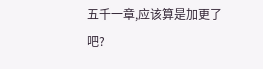五千一章,应该算是加更了吧?